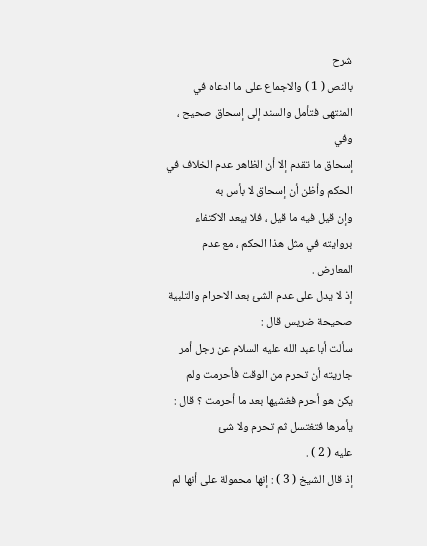شرح
بالنص ( 1 ) والاجماع على ما ادعاه في المنتهى فتأمل والسند إلى إسحاق صحيح ، وفي
إسحاق ما تقدم إلا أن الظاهر عدم الخلاف في الحكم وأظن أن إسحاق لا بأس به
وإن قيل فيه ما قيل ، فلا يبعد الاكتفاء بروايته في مثل هذا الحكم ، مع عدم
المعارض .
إذ لا يدل على عدم الشئ بعد الاحرام والتلبية صحيحة ضريس قال :
سألت أبا عبد الله عليه السلام عن رجل أمر جاريته أن تحرم من الوقت فأحرمت ولم
يكن هو أحرم فغشيها بعد ما أحرمت ؟ قال : يأمرها فتغتسل ثم تحرم ولا شئ
عليه ( 2 ) .
إذ قال الشيخ ( 3 ) : إنها محمولة على أنها لم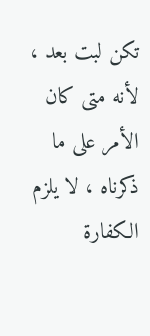تكن لبت بعد ، لأنه متى كان
الأمر على ما ذكرناه ، لا يلزم الكفارة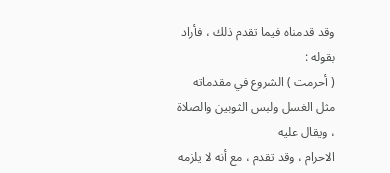وقد قدمناه فيما تقدم ذلك ، فأراد بقوله :
( أحرمت ) الشروع في مقدماته مثل الغسل ولبس الثوبين والصلاة ، ويقال عليه
الاحرام ، وقد تقدم ، مع أنه لا يلزمه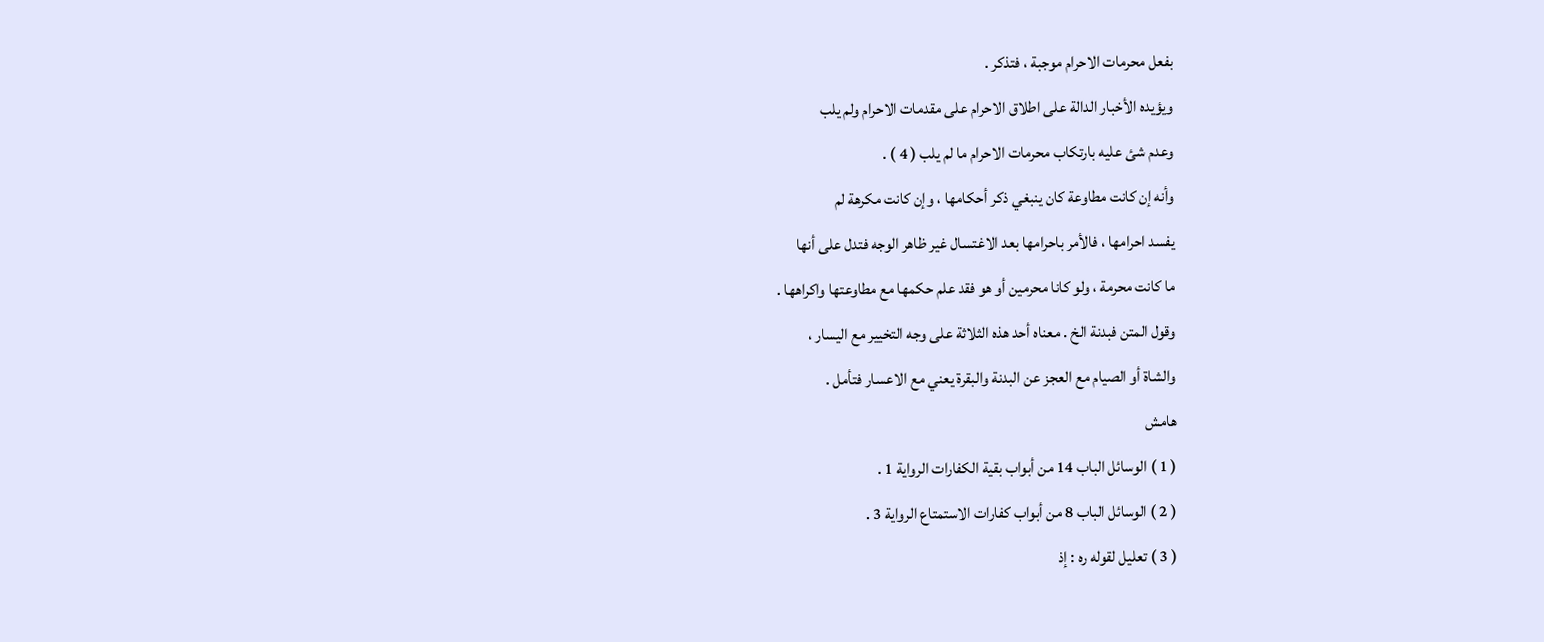بفعل محرمات الاحرام موجبة ، فتذكر .
ويؤيده الأخبار الدالة على اطلاق الاحرام على مقدمات الاحرام ولم يلب
وعدم شئ عليه بارتكاب محرمات الاحرام ما لم يلب ( 4 ) .
وأنه إن كانت مطاوعة كان ينبغي ذكر أحكامها ، وإن كانت مكرهة لم
يفسد احرامها ، فالأمر باحرامها بعد الاغتسال غير ظاهر الوجه فتدل على أنها
ما كانت محرمة ، ولو كانا محرمين أو هو فقد علم حكمها مع مطاوعتها واكراهها .
وقول المتن فبدنة الخ . معناه أحد هذه الثلاثة على وجه التخيير مع اليسار ،
والشاة أو الصيام مع العجز عن البدنة والبقرة يعني مع الاعسار فتأمل .
هامش
( 1 ) الوسائل الباب 14 من أبواب بقية الكفارات الرواية 1 .
( 2 ) الوسائل الباب 8 من أبواب كفارات الاستمتاع الرواية 3 .
( 3 ) تعليل لقوله ره : إذ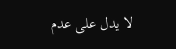لا يدل على عدم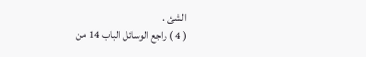الشئ .
( 4 ) راجع الوسائل الباب 14 من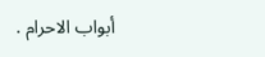أبواب الاحرام .